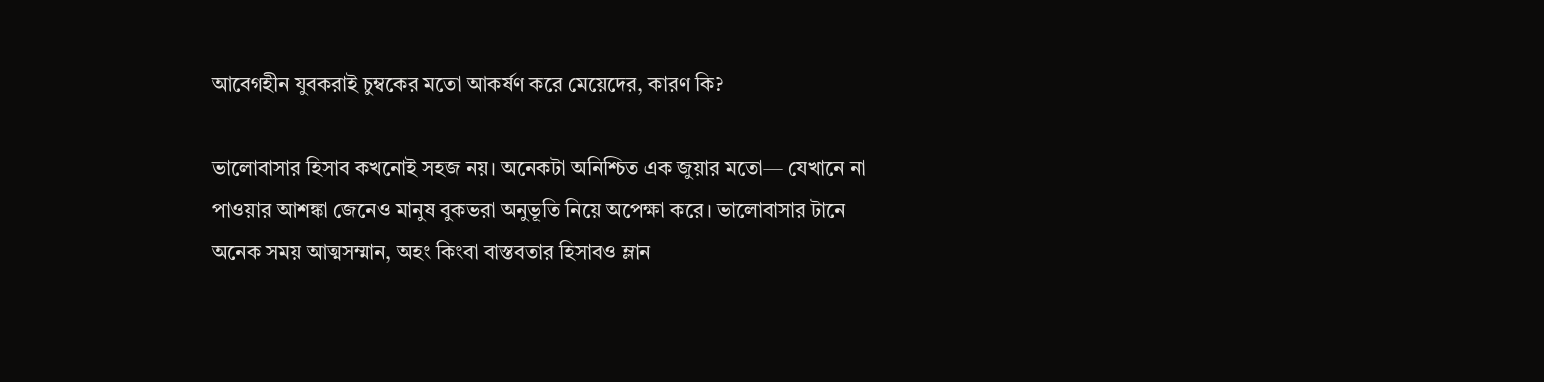আবেগহীন যুবকরাই চুম্বকের মতো আকর্ষণ করে মেয়েদের, কারণ কি?

ভালোবাসার হিসাব কখনোই সহজ নয়। অনেকটা অনিশ্চিত এক জুয়ার মতো— যেখানে না পাওয়ার আশঙ্কা জেনেও মানুষ বুকভরা অনুভূতি নিয়ে অপেক্ষা করে। ভালোবাসার টানে অনেক সময় আত্মসম্মান, অহং কিংবা বাস্তবতার হিসাবও ম্লান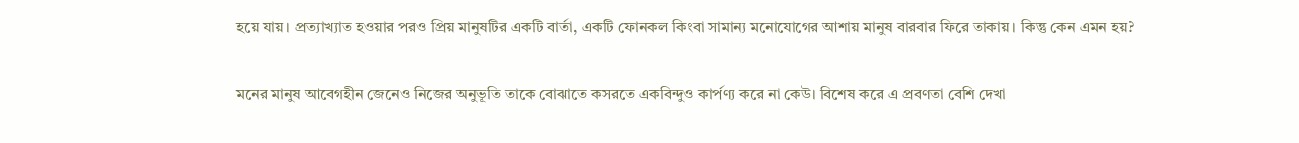হয়ে যায়। প্রত্যাখ্যাত হওয়ার পরও প্রিয় মানুষটির একটি বার্তা, একটি ফোনকল কিংবা সামান্য মনোযোগের আশায় মানুষ বারবার ফিরে তাকায়। কিন্তু কেন এমন হয়?

মনের মানুষ আবেগহীন জেনেও নিজের অনুভূতি তাকে বোঝাতে কসরতে একবিন্দুও কার্পণ্য করে না কেউ। বিশেষ করে এ প্রবণতা বেশি দেখা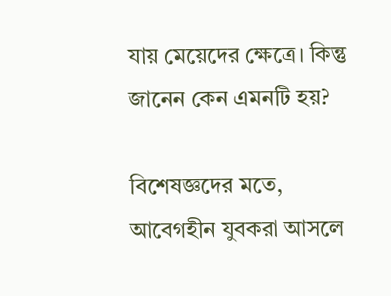যায় মেয়েদের ক্ষেত্রে। কিন্তু জানেন কেন এমনটি হয়?

বিশেষজ্ঞদের মতে, আবেগহীন যুবকরা আসলে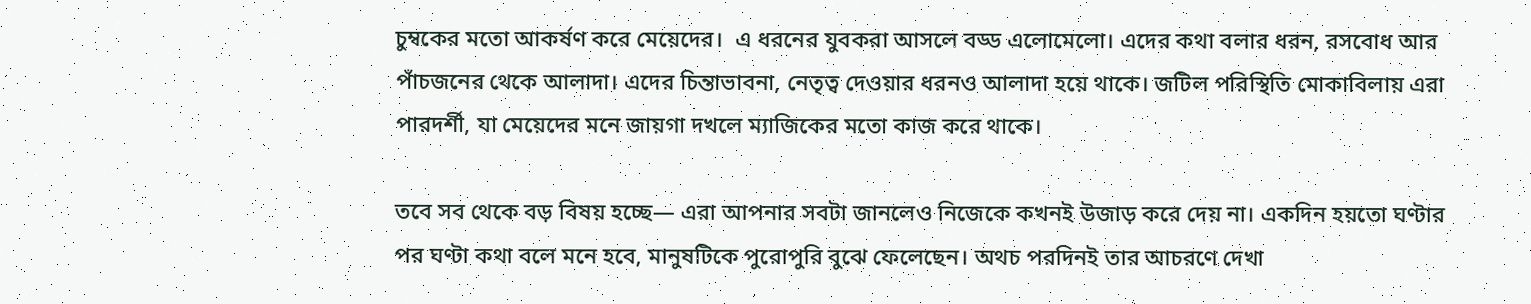চুম্বকের মতো আকর্ষণ করে মেয়েদের।  এ ধরনের যুবকরা আসলে বড্ড এলোমেলো। এদের কথা বলার ধরন, রসবোধ আর পাঁচজনের থেকে আলাদা। এদের চিন্তাভাবনা, নেতৃত্ব দেওয়ার ধরনও আলাদা হয়ে থাকে। জটিল পরিস্থিতি মোকাবিলায় এরা পারদর্শী, যা মেয়েদের মনে জায়গা দখলে ম্যাজিকের মতো কাজ করে থাকে।

তবে সব থেকে বড় বিষয় হচ্ছে— এরা আপনার সবটা জানলেও নিজেকে কখনই উজাড় করে দেয় না। একদিন হয়তো ঘণ্টার পর ঘণ্টা কথা বলে মনে হবে, মানুষটিকে পুরোপুরি বুঝে ফেলেছেন। অথচ পরদিনই তার আচরণে দেখা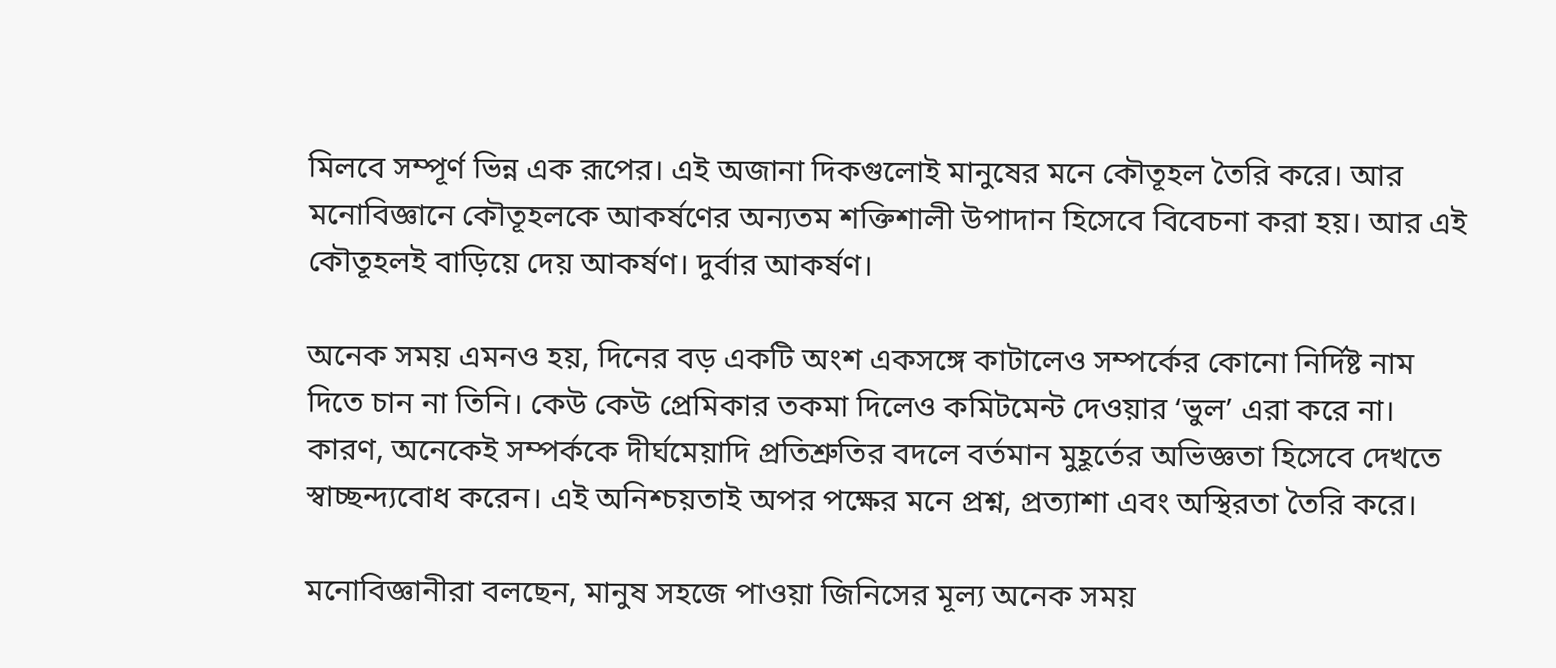মিলবে সম্পূর্ণ ভিন্ন এক রূপের। এই অজানা দিকগুলোই মানুষের মনে কৌতূহল তৈরি করে। আর মনোবিজ্ঞানে কৌতূহলকে আকর্ষণের অন্যতম শক্তিশালী উপাদান হিসেবে বিবেচনা করা হয়। আর এই কৌতূহলই বাড়িয়ে দেয় আকর্ষণ। দুর্বার আকর্ষণ।

অনেক সময় এমনও হয়, দিনের বড় একটি অংশ একসঙ্গে কাটালেও সম্পর্কের কোনো নির্দিষ্ট নাম দিতে চান না তিনি। কেউ কেউ প্রেমিকার তকমা দিলেও কমিটমেন্ট দেওয়ার ‘ভুল’ এরা করে না। কারণ, অনেকেই সম্পর্ককে দীর্ঘমেয়াদি প্রতিশ্রুতির বদলে বর্তমান মুহূর্তের অভিজ্ঞতা হিসেবে দেখতে স্বাচ্ছন্দ্যবোধ করেন। এই অনিশ্চয়তাই অপর পক্ষের মনে প্রশ্ন, প্রত্যাশা এবং অস্থিরতা তৈরি করে।

মনোবিজ্ঞানীরা বলছেন, মানুষ সহজে পাওয়া জিনিসের মূল্য অনেক সময়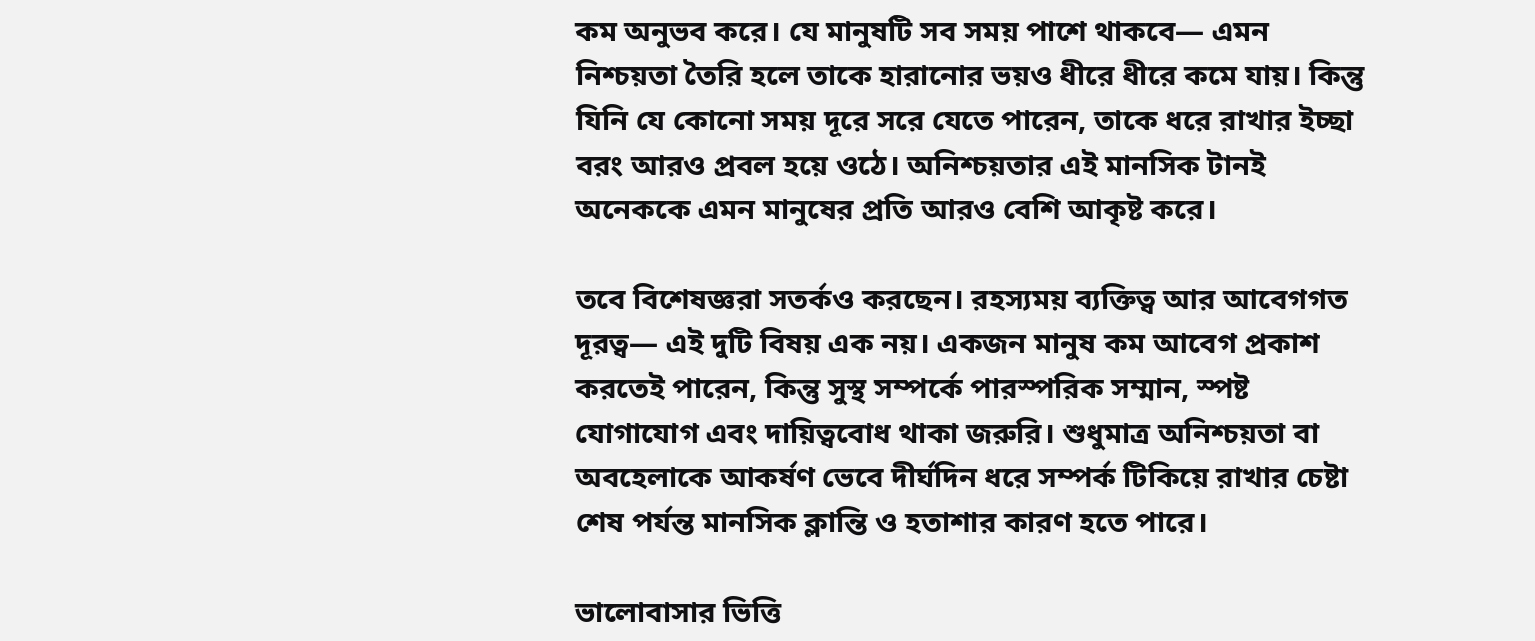কম অনুভব করে। যে মানুষটি সব সময় পাশে থাকবে— এমন নিশ্চয়তা তৈরি হলে তাকে হারানোর ভয়ও ধীরে ধীরে কমে যায়। কিন্তু যিনি যে কোনো সময় দূরে সরে যেতে পারেন, তাকে ধরে রাখার ইচ্ছা বরং আরও প্রবল হয়ে ওঠে। অনিশ্চয়তার এই মানসিক টানই অনেককে এমন মানুষের প্রতি আরও বেশি আকৃষ্ট করে।

তবে বিশেষজ্ঞরা সতর্কও করছেন। রহস্যময় ব্যক্তিত্ব আর আবেগগত দূরত্ব— এই দুটি বিষয় এক নয়। একজন মানুষ কম আবেগ প্রকাশ করতেই পারেন, কিন্তু সুস্থ সম্পর্কে পারস্পরিক সম্মান, স্পষ্ট যোগাযোগ এবং দায়িত্ববোধ থাকা জরুরি। শুধুমাত্র অনিশ্চয়তা বা অবহেলাকে আকর্ষণ ভেবে দীর্ঘদিন ধরে সম্পর্ক টিকিয়ে রাখার চেষ্টা শেষ পর্যন্ত মানসিক ক্লান্তি ও হতাশার কারণ হতে পারে।

ভালোবাসার ভিত্তি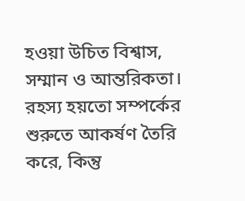হওয়া উচিত বিশ্বাস, সম্মান ও আন্তরিকতা। রহস্য হয়তো সম্পর্কের শুরুতে আকর্ষণ তৈরি করে, কিন্তু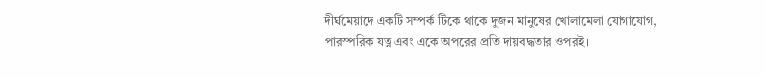দীর্ঘমেয়াদে একটি সম্পর্ক টিকে থাকে দুজন মানুষের খোলামেলা যোগাযোগ, পারস্পরিক যত্ন এবং একে অপরের প্রতি দায়বদ্ধতার ওপরই।